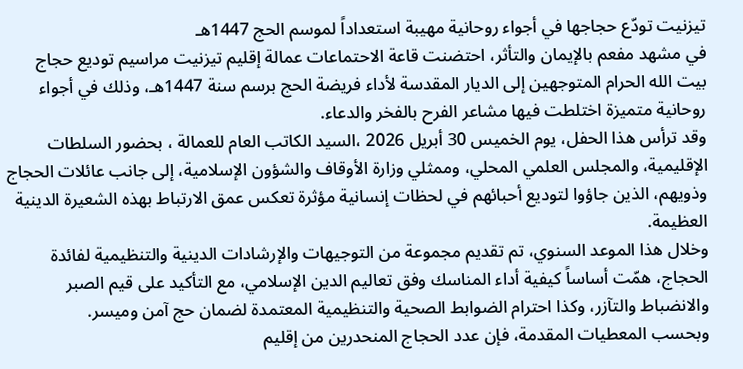تيزنيت تودّع حجاجها في أجواء روحانية مهيبة استعداداً لموسم الحج 1447هـ
في مشهد مفعم بالإيمان والتأثر، احتضنت قاعة الاحتماعات عمالة إقليم تيزنيت مراسيم توديع حجاج بيت الله الحرام المتوجهين إلى الديار المقدسة لأداء فريضة الحج برسم سنة 1447هـ، وذلك في أجواء روحانية متميزة اختلطت فيها مشاعر الفرح بالفخر والدعاء.
وقد ترأس هذا الحفل، يوم الخميس 30 أبريل 2026 ،السيد الكاتب العام للعمالة ، بحضور السلطات الإقليمية، والمجلس العلمي المحلي، وممثلي وزارة الأوقاف والشؤون الإسلامية، إلى جانب عائلات الحجاج وذويهم، الذين جاؤوا لتوديع أحبائهم في لحظات إنسانية مؤثرة تعكس عمق الارتباط بهذه الشعيرة الدينية العظيمة.
وخلال هذا الموعد السنوي، تم تقديم مجموعة من التوجيهات والإرشادات الدينية والتنظيمية لفائدة الحجاج، همّت أساساً كيفية أداء المناسك وفق تعاليم الدين الإسلامي، مع التأكيد على قيم الصبر والانضباط والتآزر، وكذا احترام الضوابط الصحية والتنظيمية المعتمدة لضمان حج آمن وميسر.
وبحسب المعطيات المقدمة، فإن عدد الحجاج المنحدرين من إقليم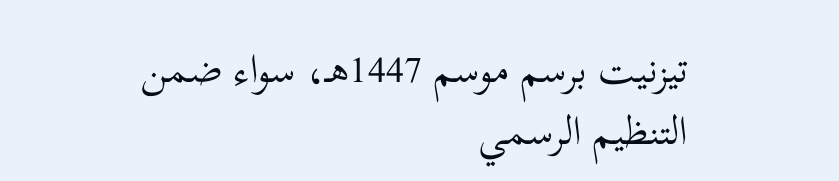تيزنيت برسم موسم 1447هـ، سواء ضمن التنظيم الرسمي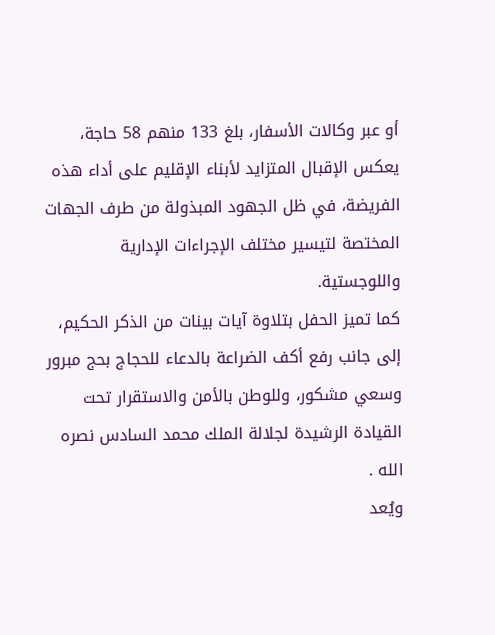أو عبر وكالات الأسفار، بلغ 133 منهم 58 حاجة، يعكس الإقبال المتزايد لأبناء الإقليم على أداء هذه الفريضة، في ظل الجهود المبذولة من طرف الجهات المختصة لتيسير مختلف الإجراءات الإدارية واللوجستية.
كما تميز الحفل بتلاوة آيات بينات من الذكر الحكيم، إلى جانب رفع أكف الضراعة بالدعاء للحجاج بحج مبرور وسعي مشكور، وللوطن بالأمن والاستقرار تحت القيادة الرشيدة لجلالة الملك محمد السادس نصره الله .
ويُعد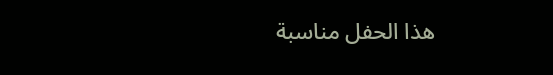هذا الحفل مناسبة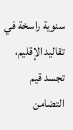سنوية راسخة في تقاليد الإقليم، تجسد قيم التضامن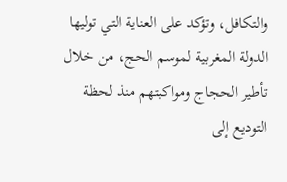والتكافل، وتؤكد على العناية التي توليها الدولة المغربية لموسم الحج، من خلال تأطير الحجاج ومواكبتهم منذ لحظة التوديع إلى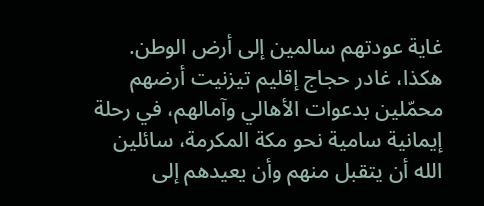غاية عودتهم سالمين إلى أرض الوطن.
هكذا، غادر حجاج إقليم تيزنيت أرضهم محمّلين بدعوات الأهالي وآمالهم، في رحلة إيمانية سامية نحو مكة المكرمة، سائلين الله أن يتقبل منهم وأن يعيدهم إلى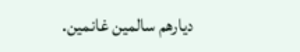ديارهم سالمين غانمين.